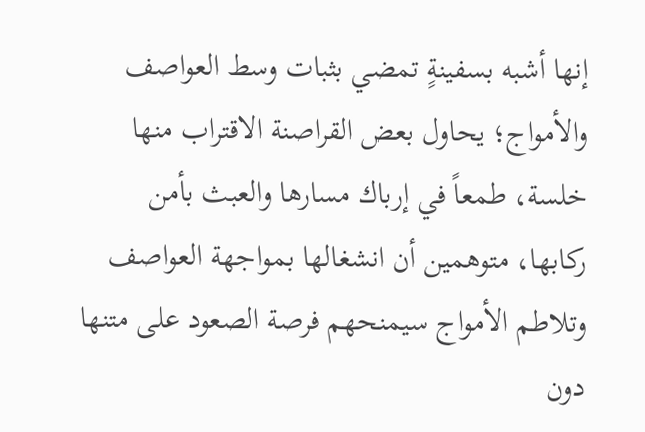إنها أشبه بسفينةٍ تمضي بثبات وسط العواصف والأمواج؛ يحاول بعض القراصنة الاقتراب منها خلسة، طمعاً في إرباك مسارها والعبث بأمن ركابها، متوهمين أن انشغالها بمواجهة العواصف وتلاطم الأمواج سيمنحهم فرصة الصعود على متنها دون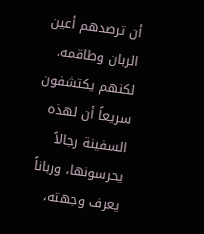أن ترصدهم أعين الربان وطاقمه.
لكنهم يكتشفون سريعاً أن لهذه السفينة رجالاً يحرسونها، ورباناً يعرف وجهته،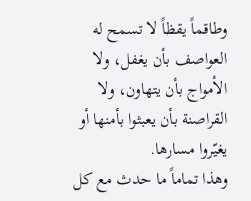وطاقماً يقظاً لا تسمح له العواصف بأن يغفل، ولا الأمواج بأن يتهاون، ولا القراصنة بأن يعبثوا بأمنها أو يغيّروا مسارها.
وهذا تماماً ما حدث مع كل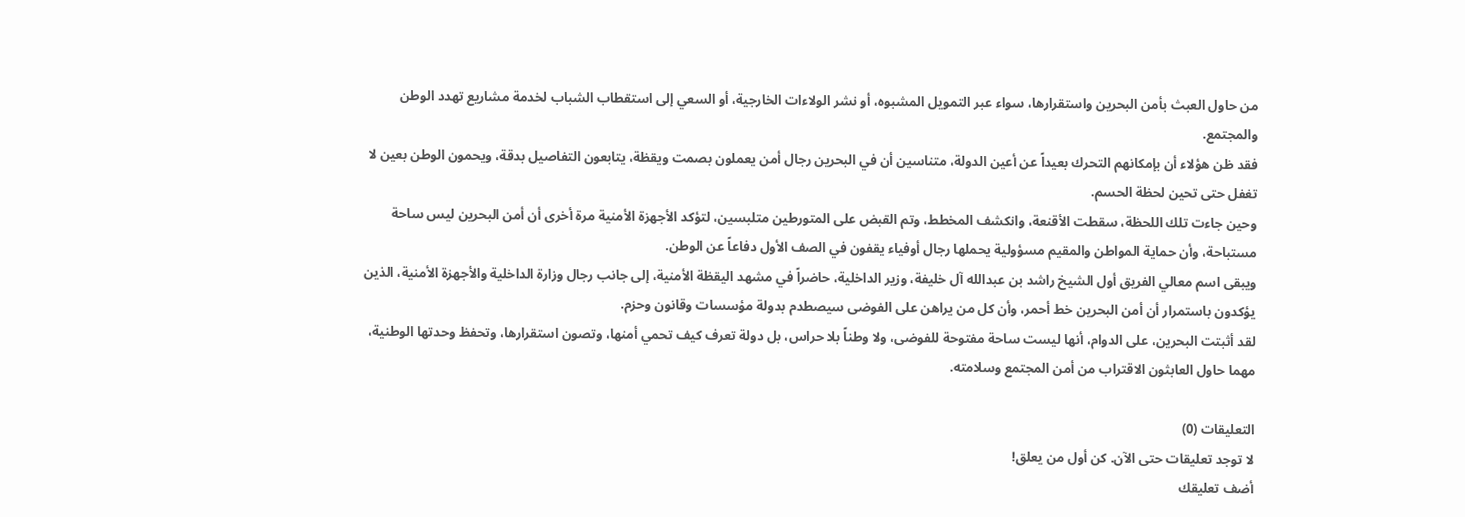من حاول العبث بأمن البحرين واستقرارها، سواء عبر التمويل المشبوه، أو نشر الولاءات الخارجية، أو السعي إلى استقطاب الشباب لخدمة مشاريع تهدد الوطن والمجتمع.
فقد ظن هؤلاء أن بإمكانهم التحرك بعيداً عن أعين الدولة، متناسين أن في البحرين رجال أمن يعملون بصمت ويقظة، يتابعون التفاصيل بدقة، ويحمون الوطن بعين لا تغفل حتى تحين لحظة الحسم.
وحين جاءت تلك اللحظة، سقطت الأقنعة، وانكشف المخطط، وتم القبض على المتورطين متلبسين، لتؤكد الأجهزة الأمنية مرة أخرى أن أمن البحرين ليس ساحة مستباحة، وأن حماية المواطن والمقيم مسؤولية يحملها رجال أوفياء يقفون في الصف الأول دفاعاً عن الوطن.
ويبقى اسم معالي الفريق أول الشيخ راشد بن عبدالله آل خليفة، وزير الداخلية، حاضراً في مشهد اليقظة الأمنية، إلى جانب رجال وزارة الداخلية والأجهزة الأمنية، الذين يؤكدون باستمرار أن أمن البحرين خط أحمر، وأن كل من يراهن على الفوضى سيصطدم بدولة مؤسسات وقانون وحزم.
لقد أثبتت البحرين، على الدوام، أنها ليست ساحة مفتوحة للفوضى، ولا وطناً بلا حراس، بل دولة تعرف كيف تحمي أمنها، وتصون استقرارها، وتحفظ وحدتها الوطنية، مهما حاول العابثون الاقتراب من أمن المجتمع وسلامته.

التعليقات (0)
لا توجد تعليقات حتى الآن. كن أول من يعلق!
أضف تعليقك